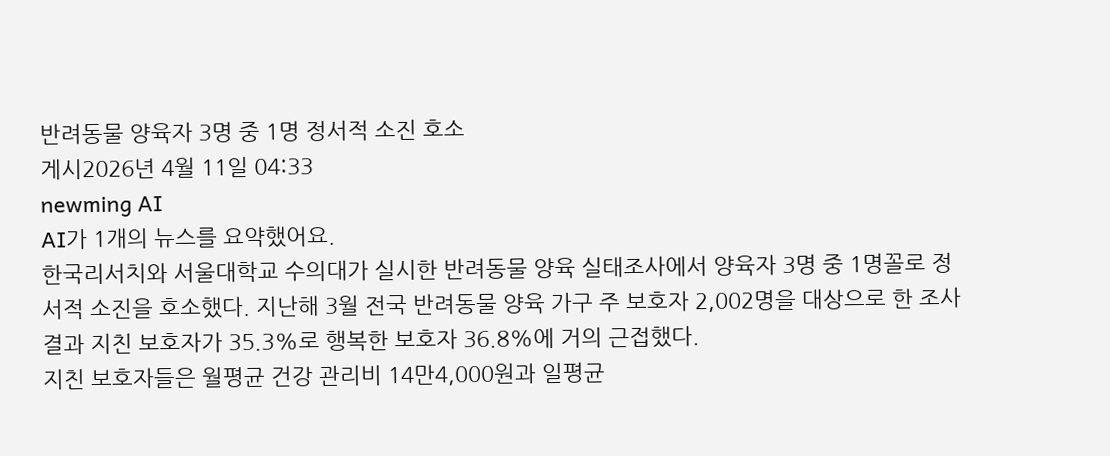반려동물 양육자 3명 중 1명 정서적 소진 호소
게시2026년 4월 11일 04:33
newming AI
AI가 1개의 뉴스를 요약했어요.
한국리서치와 서울대학교 수의대가 실시한 반려동물 양육 실태조사에서 양육자 3명 중 1명꼴로 정서적 소진을 호소했다. 지난해 3월 전국 반려동물 양육 가구 주 보호자 2,002명을 대상으로 한 조사 결과 지친 보호자가 35.3%로 행복한 보호자 36.8%에 거의 근접했다.
지친 보호자들은 월평균 건강 관리비 14만4,000원과 일평균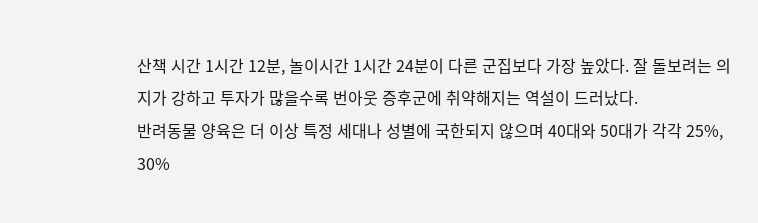산책 시간 1시간 12분, 놀이시간 1시간 24분이 다른 군집보다 가장 높았다. 잘 돌보려는 의지가 강하고 투자가 많을수록 번아웃 증후군에 취약해지는 역설이 드러났다.
반려동물 양육은 더 이상 특정 세대나 성별에 국한되지 않으며 40대와 50대가 각각 25%, 30%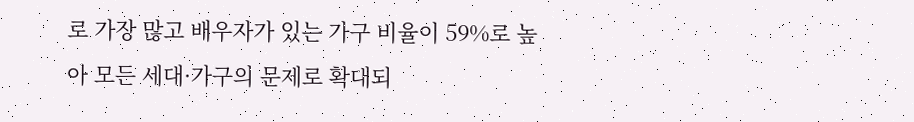로 가장 많고 배우자가 있는 가구 비율이 59%로 높아 모든 세대·가구의 문제로 확대되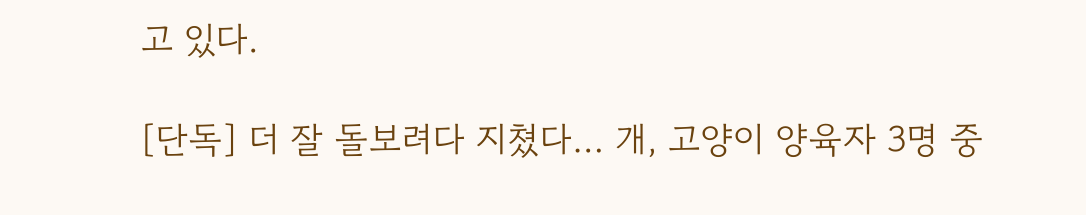고 있다.

[단독] 더 잘 돌보려다 지쳤다… 개, 고양이 양육자 3명 중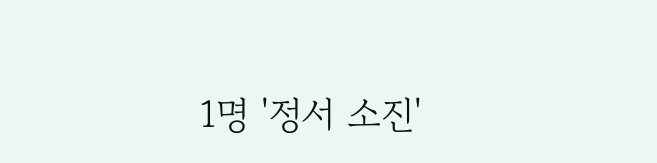1명 '정서 소진'